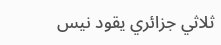ثلاثي جزائري يقود نيس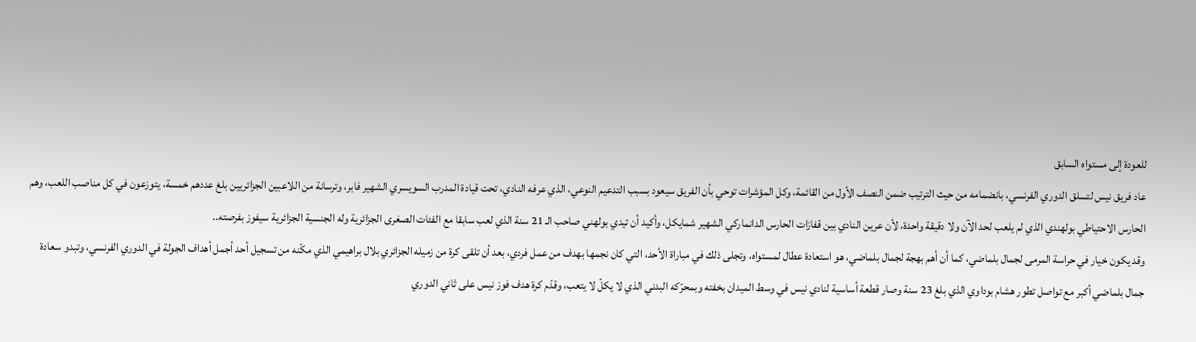للعودة إلى مستواه السابق
عاد فريق نيس لتسلق الدوري الفرنسي، بانضمامه من حيث الترتيب ضمن النصف الأول من القائمة، وكل المؤشرات توحي بأن الفريق سيعود بسبب التدعيم النوعي، الذي عرفه النادي، تحت قيادة المدرب السويسري الشهير فابر، وترسانة من اللاعبين الجزائريين بلغ عددهم خمسة، يتوزعون في كل مناصب اللعب، وهم الحارس الاحتياطي بولهندي الذي لم يلعب لحد الآن ولا دقيقة واحدة، لأن عرين النادي بين قفازات الحارس الدانماركي الشهير شمايكل، وأكيد أن تيدي بولهني صاحب الـ 21 سنة الذي لعب سابقا مع الفئات الصغرى الجزائرية وله الجنسية الجزائرية سيفوز بفرصته..
وقد يكون خيار في حراسة المرمى لجمال بلماضي، كما أن أهم بهجة لجمال بلماضي، هو استعادة عطال لمستواه، وتجلى ذلك في مباراة الأحد، التي كان نجمها بهدف من عمل فردي، بعد أن تلقى كرة من زميله الجزائري بلال براهيمي الذي مكّنه من تسجيل أحد أجمل أهداف الجولة في الدوري الفرنسي، وتبدو سعادة جمال بلماضي أكبر مع تواصل تطور هشام بوداوي الذي بلغ 23 سنة وصار قطعة أساسية لنادي نيس في وسط الميدان بخفته وبمحرّكه البدني الذي لا يكلّ لا يتعب، وقدّم كرة هدف فوز نيس على ثاني الدوري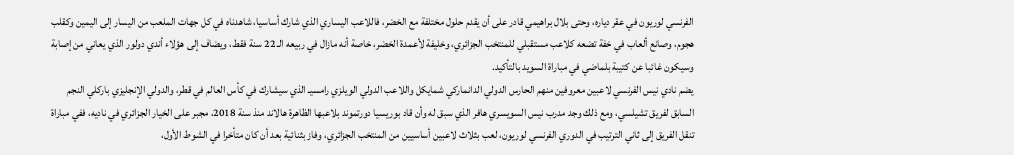الفرنسي لوريون في عقر دياره، وحتى بلال براهيمي قادر على أن يقدم حلول مختلفة مع الخضر، فاللاعب اليساري الذي شارك أساسيا، شاهدناه في كل جهات الملعب من اليسار إلى اليمين وكقلب هجوم، وصانع ألعاب في خفة تضعه كلاعب مستقبلي للمنتخب الجزائري، وخليفة لأعمدة الخضر، خاصة أنه مازال في ربيعه الـ 22 سنة فقط، ويضاف إلى هؤلاء أندي دولور الذي يعاني من إصابة وسيكون غائبا عن كتيبة بلماضي في مباراة السويد بالتأكيد.
يضم نادي نيس الفرنسي لاعبين معروفين منهم الحارس الدولي الدانماركي شمايكل واللاعب الدولي الويلزي رامسيـ الذي سيشارك في كأس العالم في قطر، والدولي الإنجليزي باركلي النجم السابق لفريق تشيلسي، ومع ذلك وجد مدرب نيس السويسري هافر الذي سبق له وأن قاد بوريسيا دورتموند بلاعبها الظاهرة هالاند منذ سنة 2018، مجبر على الخيار الجزائري في ناديه، ففي مباراة تنقل الفريق إلى ثاني الترتيب في الدوري الفرنسي لوريون، لعب بثلاث لاعبين أساسيين من المنتخب الجزائري، وفاز بثنائية بعد أن كان متأخرا في الشوط الأول،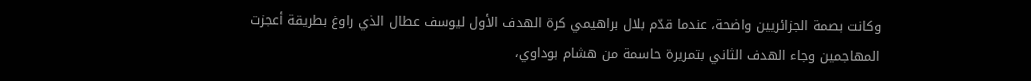وكانت بصمة الجزائريين واضحة، عندما قدّم بلال براهيمي كرة الهدف الأول ليوسف عطال الذي راوغ بطريقة أعجزت المهاجمين وجاء الهدف الثاني بتمريرة حاسمة من هشام بوداوي،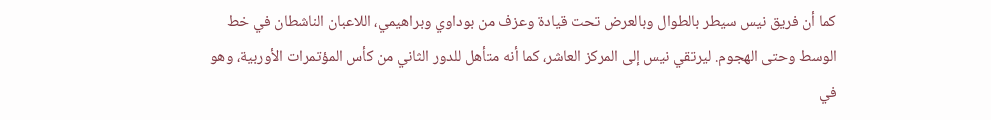كما أن فريق نيس سيطر بالطوال وبالعرض تحت قيادة وعزف من بوداوي وبراهيمي، اللاعبان الناشطان في خط الوسط وحتى الهجوم. ليرتقي نيس إلى المركز العاشر، كما أنه متأهل للدور الثاني من كأس المؤتمرات الأوربية، وهو في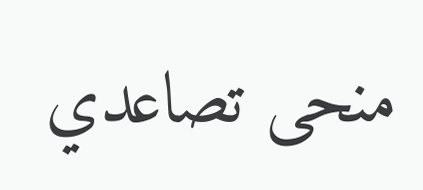منحى تصاعدي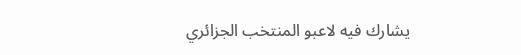يشارك فيه لاعبو المنتخب الجزائري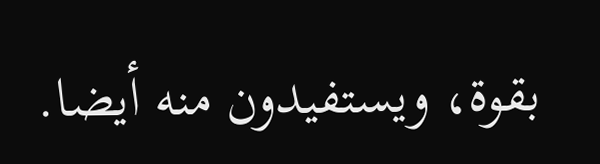بقوة، ويستفيدون منه أيضا.